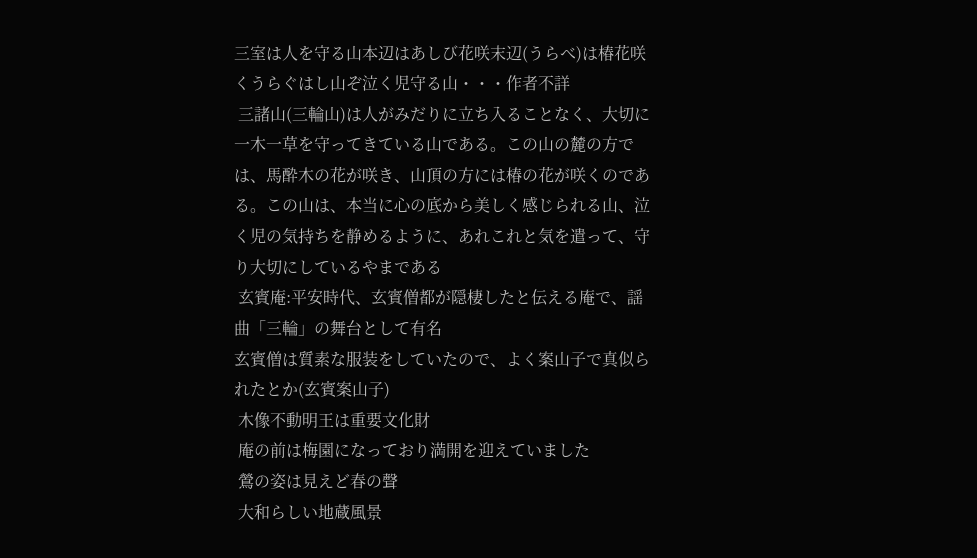三室は人を守る山本辺はあしび花咲末辺(うらべ)は椿花咲くうらぐはし山ぞ泣く児守る山・・・作者不詳
 三諸山(三輪山)は人がみだりに立ち入ることなく、大切に一木一草を守ってきている山である。この山の麓の方では、馬酔木の花が咲き、山頂の方には椿の花が咲くのである。この山は、本当に心の底から美しく感じられる山、泣く児の気持ちを静めるように、あれこれと気を遣って、守り大切にしているやまである
 玄賓庵:平安時代、玄賓僧都が隠棲したと伝える庵で、謡曲「三輪」の舞台として有名
玄賓僧は質素な服装をしていたので、よく案山子で真似られたとか(玄賓案山子)
 木像不動明王は重要文化財
 庵の前は梅園になっており満開を迎えていました
 鶯の姿は見えど春の聲
 大和らしい地蔵風景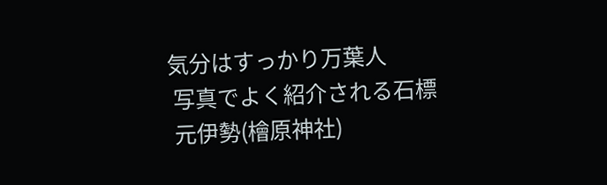気分はすっかり万葉人
 写真でよく紹介される石標
 元伊勢(檜原神社)